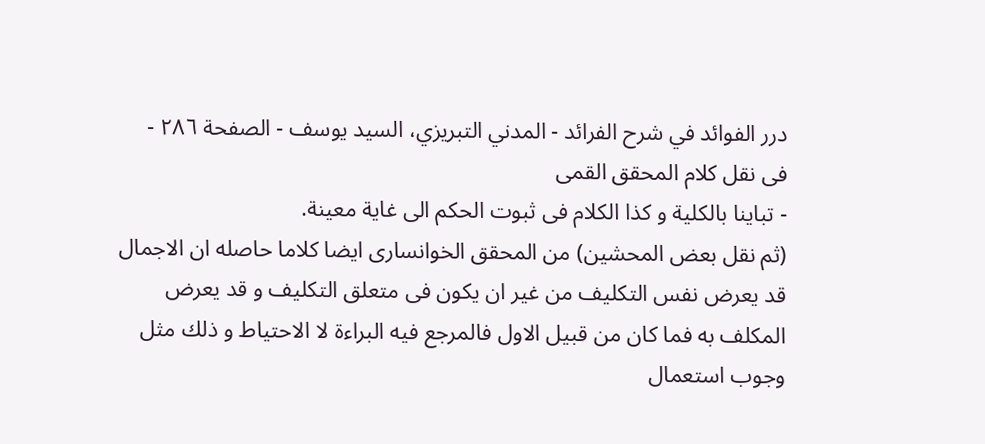درر الفوائد في شرح الفرائد - المدني التبريزي، السيد يوسف - الصفحة ٢٨٦ - فى نقل كلام المحقق القمى
- تباينا بالكلية و كذا الكلام فى ثبوت الحكم الى غاية معينة.
(ثم نقل بعض المحشين) من المحقق الخوانسارى ايضا كلاما حاصله ان الاجمال قد يعرض نفس التكليف من غير ان يكون فى متعلق التكليف و قد يعرض المكلف به فما كان من قبيل الاول فالمرجع فيه البراءة لا الاحتياط و ذلك مثل وجوب استعمال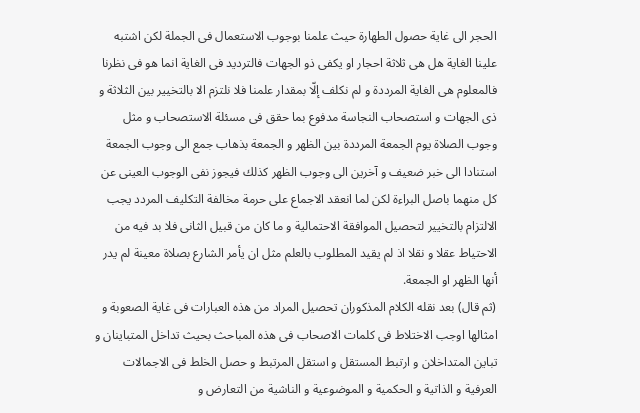الحجر الى غاية حصول الطهارة حيث علمنا بوجوب الاستعمال فى الجملة لكن اشتبه علينا الغاية هل هى ثلاثة احجار او يكفى ذو الجهات فالترديد فى الغاية انما هو فى نظرنا فالمعلوم هى الغاية المرددة و لم نكلف إلّا بمقدار علمنا فلا نلتزم الا بالتخيير بين الثلاثة و ذى الجهات و استصحاب النجاسة مدفوع بما حقق فى مسئلة الاستصحاب و مثل وجوب الصلاة يوم الجمعة المرددة بين الظهر و الجمعة بذهاب جمع الى وجوب الجمعة استنادا الى خبر ضعيف و آخرين الى وجوب الظهر كذلك فيجوز نفى الوجوب العينى عن كل منهما باصل البراءة لكن لما انعقد الاجماع على حرمة مخالفة التكليف المردد يجب الالتزام بالتخيير لتحصيل الموافقة الاحتمالية و ما كان من قبيل الثانى فلا بد فيه من الاحتياط عقلا و نقلا اذ لم يقيد المطلوب بالعلم مثل ان يأمر الشارع بصلاة معينة لم يدر أنها الظهر او الجمعة.
(ثم قال) بعد نقله الكلام المذكوران تحصيل المراد من هذه العبارات فى غاية الصعوبة و امثالها اوجب الاختلاط فى كلمات الاصحاب فى هذه المباحث بحيث تداخل المتباينان و تباين المتداخلان و ارتبط المستقل و استقل المرتبط و حصل الخلط فى الاجمالات العرفية و الذاتية و الحكمية و الموضوعية و الناشية من التعارض و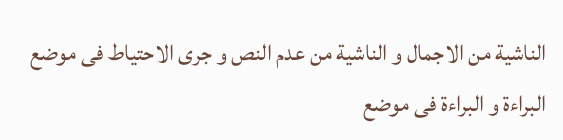الناشية من الاجمال و الناشية من عدم النص و جرى الاحتياط فى موضع البراءة و البراءة فى موضع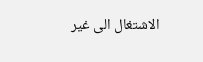الاشتغال الى غير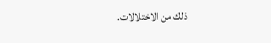ذلك من الاختلالات.